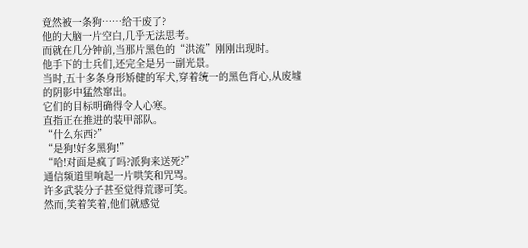竟然被一条狗……给干废了?
他的大脑一片空白,几乎无法思考。
而就在几分钟前,当那片黑色的“洪流”刚刚出现时。
他手下的士兵们,还完全是另一副光景。
当时,五十多条身形矫健的军犬,穿着统一的黑色背心,从废墟的阴影中猛然窜出。
它们的目标明确得令人心寒。
直指正在推进的装甲部队。
“什么东西?”
“是狗!好多黑狗!”
“哈!对面是疯了吗?派狗来送死?”
通信频道里响起一片哄笑和咒骂。
许多武装分子甚至觉得荒谬可笑。
然而,笑着笑着,他们就感觉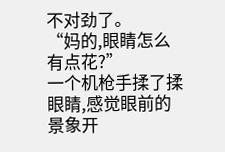不对劲了。
“妈的,眼睛怎么有点花?”
一个机枪手揉了揉眼睛,感觉眼前的景象开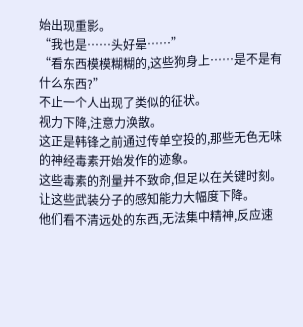始出现重影。
“我也是……头好晕……”
“看东西模模糊糊的,这些狗身上……是不是有什么东西?”
不止一个人出现了类似的征状。
视力下降,注意力涣散。
这正是韩锋之前通过传单空投的,那些无色无味的神经毒素开始发作的迹象。
这些毒素的剂量并不致命,但足以在关键时刻。
让这些武装分子的感知能力大幅度下降。
他们看不清远处的东西,无法集中精神,反应速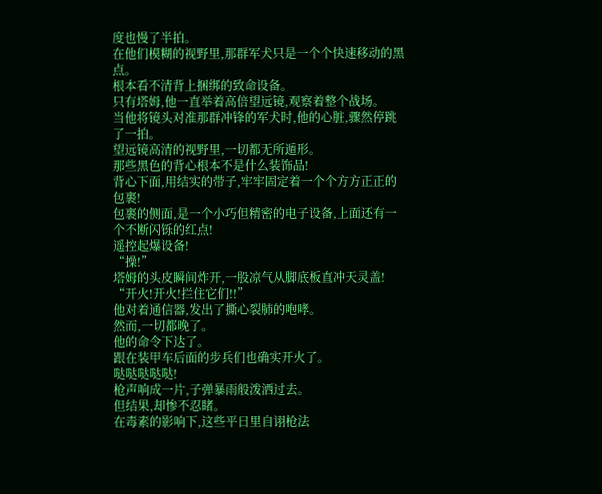度也慢了半拍。
在他们模糊的视野里,那群军犬只是一个个快速移动的黑点。
根本看不清背上捆绑的致命设备。
只有塔姆,他一直举着高倍望远镜,观察着整个战场。
当他将镜头对准那群冲锋的军犬时,他的心脏,骤然停跳了一拍。
望远镜高清的视野里,一切都无所遁形。
那些黑色的背心根本不是什么装饰品!
背心下面,用结实的带子,牢牢固定着一个个方方正正的包裹!
包裹的侧面,是一个小巧但精密的电子设备,上面还有一个不断闪铄的红点!
遥控起爆设备!
“操!”
塔姆的头皮瞬间炸开,一股凉气从脚底板直冲天灵盖!
“开火!开火!拦住它们!!”
他对着通信器,发出了撕心裂肺的咆哮。
然而,一切都晚了。
他的命令下达了。
跟在装甲车后面的步兵们也确实开火了。
哒哒哒哒哒!
枪声响成一片,子弹暴雨般泼洒过去。
但结果,却惨不忍睹。
在毒素的影响下,这些平日里自诩枪法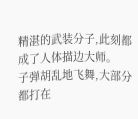精湛的武装分子,此刻都成了人体描边大师。
子弹胡乱地飞舞,大部分都打在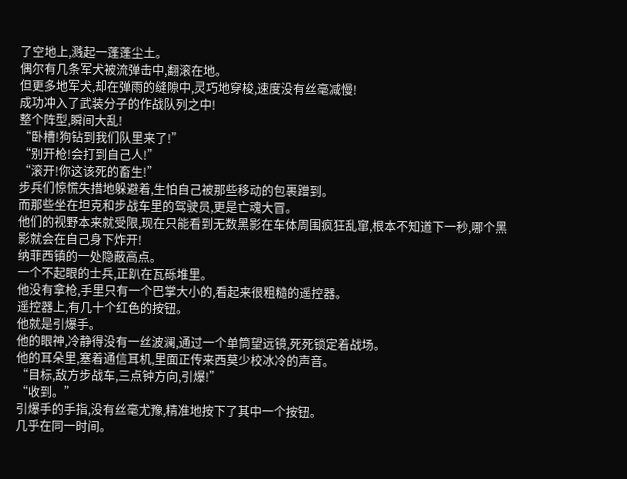了空地上,溅起一蓬蓬尘土。
偶尔有几条军犬被流弹击中,翻滚在地。
但更多地军犬,却在弹雨的缝隙中,灵巧地穿梭,速度没有丝毫减慢!
成功冲入了武装分子的作战队列之中!
整个阵型,瞬间大乱!
“卧槽!狗钻到我们队里来了!”
“别开枪!会打到自己人!”
“滚开!你这该死的畜生!”
步兵们惊慌失措地躲避着,生怕自己被那些移动的包裹蹭到。
而那些坐在坦克和步战车里的驾驶员,更是亡魂大冒。
他们的视野本来就受限,现在只能看到无数黑影在车体周围疯狂乱窜,根本不知道下一秒,哪个黑影就会在自己身下炸开!
纳菲西镇的一处隐蔽高点。
一个不起眼的士兵,正趴在瓦砾堆里。
他没有拿枪,手里只有一个巴掌大小的,看起来很粗糙的遥控器。
遥控器上,有几十个红色的按钮。
他就是引爆手。
他的眼神,冷静得没有一丝波澜,通过一个单筒望远镜,死死锁定着战场。
他的耳朵里,塞着通信耳机,里面正传来西莫少校冰冷的声音。
“目标,敌方步战车,三点钟方向,引爆!”
“收到。”
引爆手的手指,没有丝毫尤豫,精准地按下了其中一个按钮。
几乎在同一时间。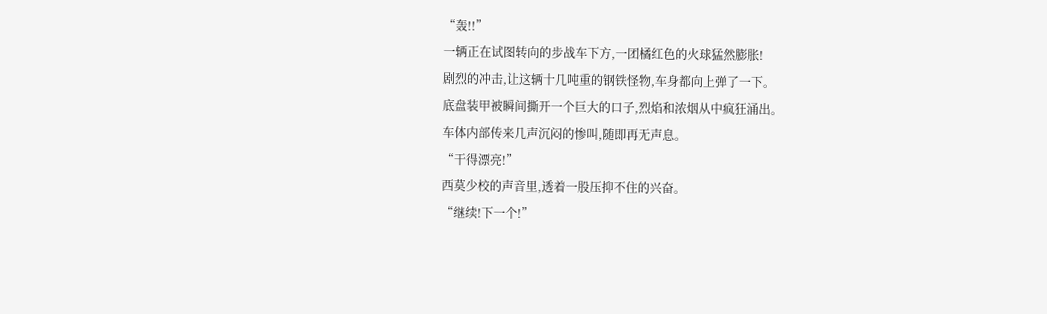“轰!!”
一辆正在试图转向的步战车下方,一团橘红色的火球猛然膨胀!
剧烈的冲击,让这辆十几吨重的钢铁怪物,车身都向上弹了一下。
底盘装甲被瞬间撕开一个巨大的口子,烈焰和浓烟从中疯狂涌出。
车体内部传来几声沉闷的惨叫,随即再无声息。
“干得漂亮!”
西莫少校的声音里,透着一股压抑不住的兴奋。
“继续!下一个!”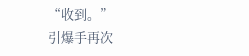“收到。”
引爆手再次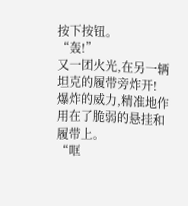按下按钮。
“轰!”
又一团火光,在另一辆坦克的履带旁炸开!
爆炸的威力,精准地作用在了脆弱的悬挂和履带上。
“哐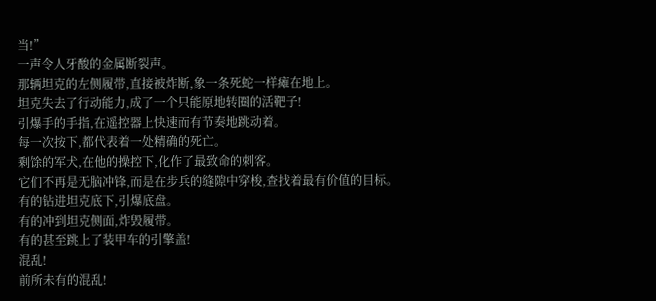当!”
一声令人牙酸的金属断裂声。
那辆坦克的左侧履带,直接被炸断,象一条死蛇一样瘫在地上。
坦克失去了行动能力,成了一个只能原地转圈的活靶子!
引爆手的手指,在遥控器上快速而有节奏地跳动着。
每一次按下,都代表着一处精确的死亡。
剩馀的军犬,在他的操控下,化作了最致命的刺客。
它们不再是无脑冲锋,而是在步兵的缝隙中穿梭,查找着最有价值的目标。
有的钻进坦克底下,引爆底盘。
有的冲到坦克侧面,炸毁履带。
有的甚至跳上了装甲车的引擎盖!
混乱!
前所未有的混乱!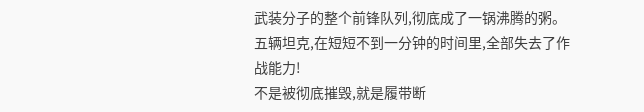武装分子的整个前锋队列,彻底成了一锅沸腾的粥。
五辆坦克,在短短不到一分钟的时间里,全部失去了作战能力!
不是被彻底摧毁,就是履带断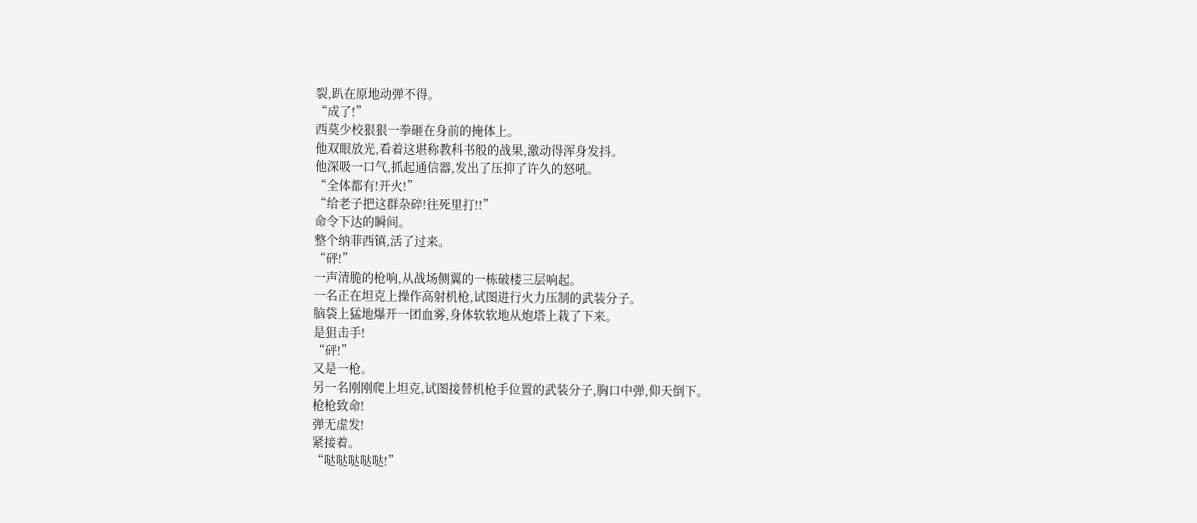裂,趴在原地动弹不得。
“成了!”
西莫少校狠狠一拳砸在身前的掩体上。
他双眼放光,看着这堪称教科书般的战果,激动得浑身发抖。
他深吸一口气,抓起通信器,发出了压抑了许久的怒吼。
“全体都有!开火!”
“给老子把这群杂碎!往死里打!!”
命令下达的瞬间。
整个纳菲西镇,活了过来。
“砰!”
一声清脆的枪响,从战场侧翼的一栋破楼三层响起。
一名正在坦克上操作高射机枪,试图进行火力压制的武装分子。
脑袋上猛地爆开一团血雾,身体软软地从炮塔上栽了下来。
是狙击手!
“砰!”
又是一枪。
另一名刚刚爬上坦克,试图接替机枪手位置的武装分子,胸口中弹,仰天倒下。
枪枪致命!
弹无虚发!
紧接着。
“哒哒哒哒哒!”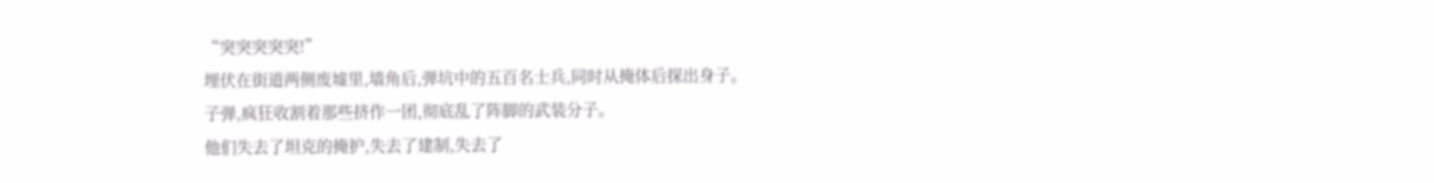“突突突突突!”
埋伏在街道两侧废墟里,墙角后,弹坑中的五百名士兵,同时从掩体后探出身子。
子弹,疯狂收割着那些挤作一团,彻底乱了阵脚的武装分子。
他们失去了坦克的掩护,失去了建制,失去了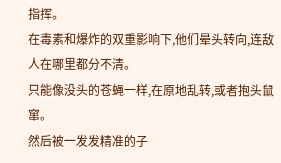指挥。
在毒素和爆炸的双重影响下,他们晕头转向,连敌人在哪里都分不清。
只能像没头的苍蝇一样,在原地乱转,或者抱头鼠窜。
然后被一发发精准的子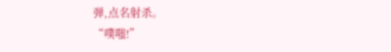弹,点名射杀。
“噗嗤!”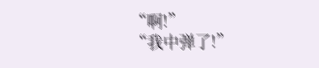“啊!”
“我中弹了!”